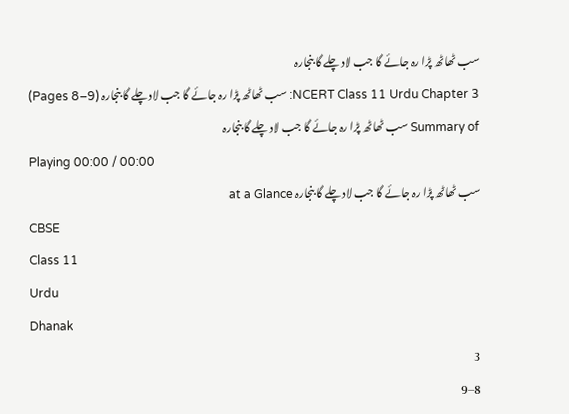سب ٹھاٹھ پڑا رہ جائے گا جب لاد چلے گا بنجارہ
NCERT Class 11 Urdu Chapter 3: سب ٹھاٹھ پڑا رہ جائے گا جب لاد چلے گا بنجارہ (Pages 8–9)
Summary of سب ٹھاٹھ پڑا رہ جائے گا جب لاد چلے گا بنجارہ
Playing 00:00 / 00:00
سب ٹھاٹھ پڑا رہ جائے گا جب لاد چلے گا بنجارہ at a Glance
CBSE
Class 11
Urdu
Dhanak
3
8–9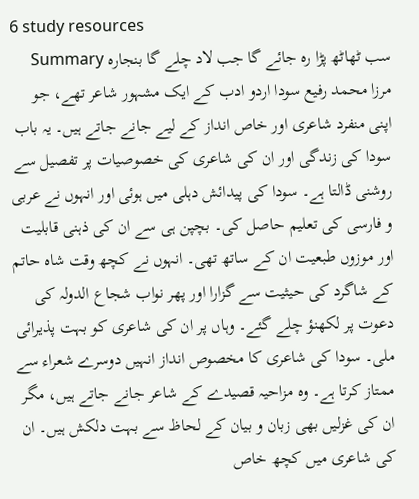6 study resources
سب ٹھاٹھ پڑا رہ جائے گا جب لاد چلے گا بنجارہ Summary
مرزا محمد رفیع سودا اردو ادب کے ایک مشہور شاعر تھے، جو اپنی منفرد شاعری اور خاص انداز کے لیے جانے جاتے ہیں۔ یہ باب سودا کی زندگی اور ان کی شاعری کی خصوصیات پر تفصیل سے روشنی ڈالتا ہے۔ سودا کی پیدائش دہلی میں ہوئی اور انہوں نے عربی و فارسی کی تعلیم حاصل کی۔ بچپن ہی سے ان کی ذہنی قابلیت اور موزوں طبعیت ان کے ساتھ تھی۔ انہوں نے کچھ وقت شاہ حاتم کے شاگرد کی حیثیت سے گزارا اور پھر نواب شجاع الدولہ کی دعوت پر لکھنؤ چلے گئے۔ وہاں پر ان کی شاعری کو بہت پذیرائی ملی۔ سودا کی شاعری کا مخصوص انداز انہیں دوسرے شعراء سے ممتاز کرتا ہے۔ وہ مزاحیہ قصیدے کے شاعر جانے جاتے ہیں، مگر ان کی غزلیں بھی زبان و بیان کے لحاظ سے بہت دلکش ہیں۔ ان کی شاعری میں کچھ خاص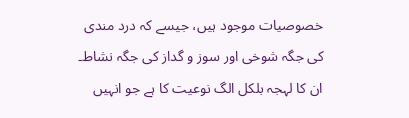خصوصیات موجود ہیں، جیسے کہ درد مندی کی جگہ شوخی اور سوز و گداز کی جگہ نشاط۔ ان کا لہجہ بلکل الگ نوعیت کا ہے جو انہیں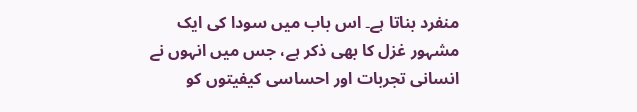منفرد بناتا ہے۔ اس باب میں سودا کی ایک مشہور غزل کا بھی ذکر ہے، جس میں انہوں نے انسانی تجربات اور احساسی کیفیتوں کو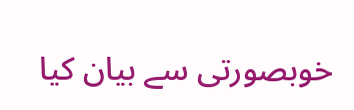خوبصورتی سے بیان کیا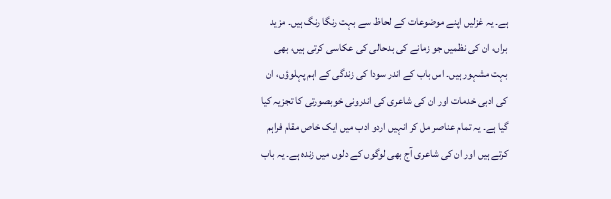ہے۔ یہ غزلیں اپنے موضوعات کے لحاظ سے بہت رنگا رنگ ہیں۔ مزید براں، ان کی نظمیں جو زمانے کی بدحالی کی عکاسی کرتی ہیں، بھی بہت مشہور ہیں۔ اس باب کے اندر سودا کی زندگی کے اہم پہلوؤں، ان کی ادبی خدمات اور ان کی شاعری کی اندرونی خوبصورتی کا تجزیہ کیا گیا ہے۔ یہ تمام عناصر مل کر انہیں اردو ادب میں ایک خاص مقام فراہم کرتے ہیں اور ان کی شاعری آج بھی لوگوں کے دلوں میں زندہ ہے۔ یہ باب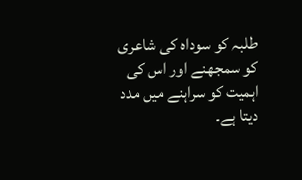طلبہ کو سوداہ کی شاعری کو سمجھنے اور اس کی اہمیت کو سراہنے میں مدد دیتا ہے۔